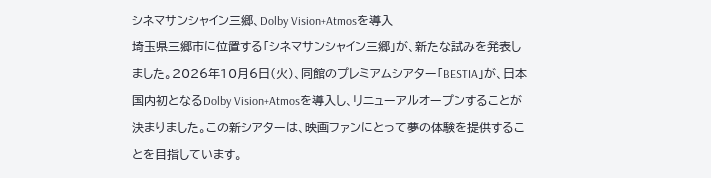シネマサンシャイン三郷、Dolby Vision+Atmosを導入
埼玉県三郷市に位置する「シネマサンシャイン三郷」が、新たな試みを発表しました。2026年10月6日(火)、同館のプレミアムシアター「BESTIA」が、日本国内初となるDolby Vision+Atmosを導入し、リニューアルオープンすることが決まりました。この新シアターは、映画ファンにとって夢の体験を提供することを目指しています。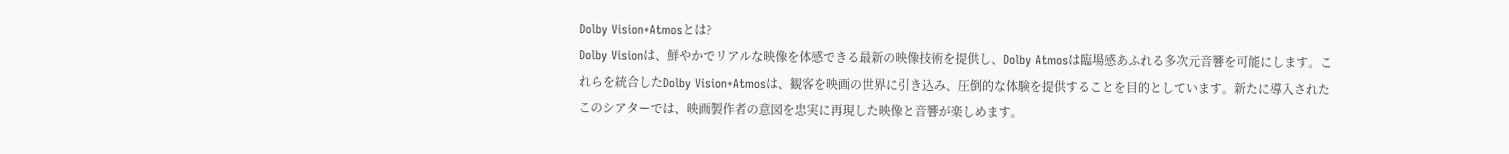Dolby Vision+Atmosとは?
Dolby Visionは、鮮やかでリアルな映像を体感できる最新の映像技術を提供し、Dolby Atmosは臨場感あふれる多次元音響を可能にします。これらを統合したDolby Vision+Atmosは、観客を映画の世界に引き込み、圧倒的な体験を提供することを目的としています。新たに導入されたこのシアターでは、映画製作者の意図を忠実に再現した映像と音響が楽しめます。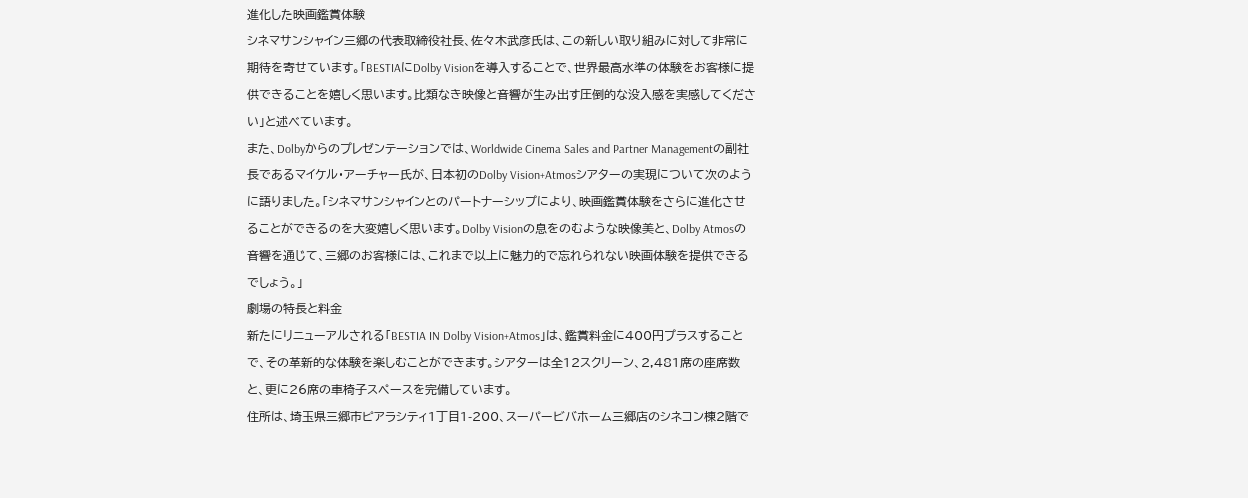進化した映画鑑賞体験
シネマサンシャイン三郷の代表取締役社長、佐々木武彦氏は、この新しい取り組みに対して非常に期待を寄せています。「BESTIAにDolby Visionを導入することで、世界最高水準の体験をお客様に提供できることを嬉しく思います。比類なき映像と音響が生み出す圧倒的な没入感を実感してください」と述べています。
また、Dolbyからのプレゼンテーションでは、Worldwide Cinema Sales and Partner Managementの副社長であるマイケル・アーチャー氏が、日本初のDolby Vision+Atmosシアターの実現について次のように語りました。「シネマサンシャインとのパートナーシップにより、映画鑑賞体験をさらに進化させることができるのを大変嬉しく思います。Dolby Visionの息をのむような映像美と、Dolby Atmosの音響を通じて、三郷のお客様には、これまで以上に魅力的で忘れられない映画体験を提供できるでしょう。」
劇場の特長と料金
新たにリニューアルされる「BESTIA IN Dolby Vision+Atmos」は、鑑賞料金に400円プラスすることで、その革新的な体験を楽しむことができます。シアターは全12スクリーン、2,481席の座席数と、更に26席の車椅子スペースを完備しています。
住所は、埼玉県三郷市ピアラシティ1丁目1-200、スーパービバホーム三郷店のシネコン棟2階で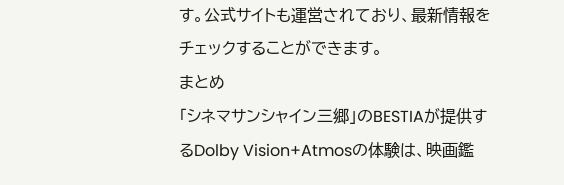す。公式サイトも運営されており、最新情報をチェックすることができます。
まとめ
「シネマサンシャイン三郷」のBESTIAが提供するDolby Vision+Atmosの体験は、映画鑑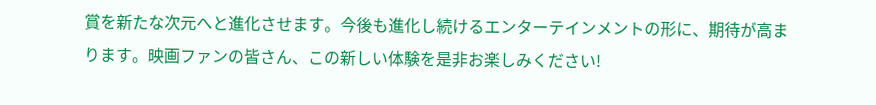賞を新たな次元へと進化させます。今後も進化し続けるエンターテインメントの形に、期待が高まります。映画ファンの皆さん、この新しい体験を是非お楽しみください!